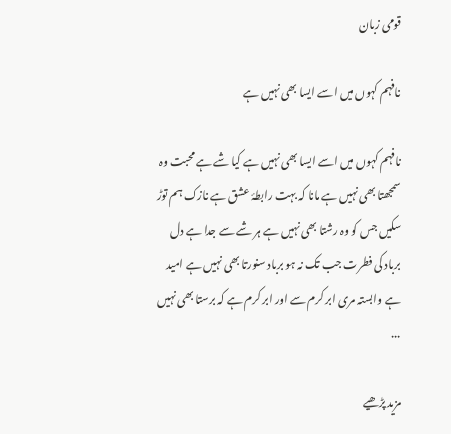قومی زبان

نافہم کہوں میں اسے ایسا بھی نہیں ہے

نافہم کہوں میں اسے ایسا بھی نہیں ہے کیا شے ہے محبت وہ سمجھتا بھی نہیں ہے مانا کہ بہت رابطۂ عشق ہے نازک ہم توڑ سکیں جس کو وہ رشتا بھی نہیں ہے ہر شے سے جدا ہے دل برباد کی فطرت جب تک نہ ہو برباد سنورتا بھی نہیں ہے امید ہے وابستہ مری ابر کرم سے اور ابر کرم ہے کہ برستا بھی نہیں ...

مزید پڑھیے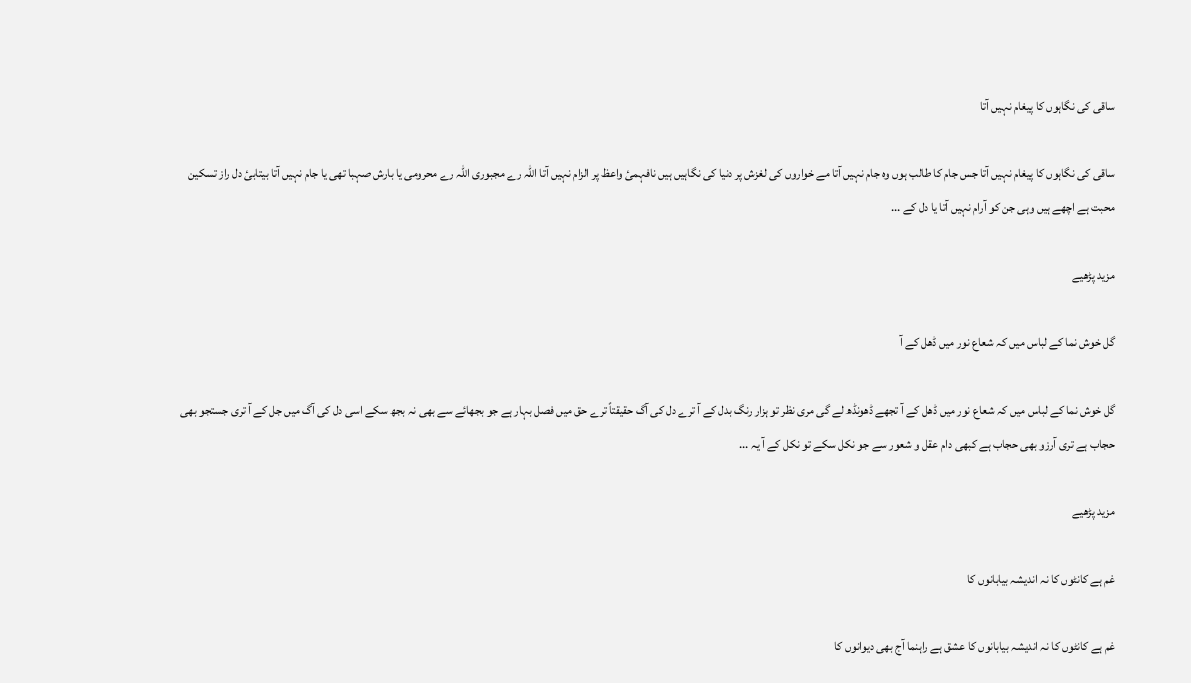ساقی کی نگاہوں کا پیغام نہیں آتا

ساقی کی نگاہوں کا پیغام نہیں آتا جس جام کا طالب ہوں وہ جام نہیں آتا مے خواروں کی لغزش پر دنیا کی نگاہیں ہیں نافہمیٔ واعظ پر الزام نہیں آتا اللہ رے مجبوری اللہ رے محرومی یا بارش صہبا تھی یا جام نہیں آتا بیتابیٔ دل راز تسکین محبت ہے اچھے ہیں وہی جن کو آرام نہیں آتا یا دل کے ...

مزید پڑھیے

گل خوش نما کے لباس میں کہ شعاع نور میں ڈھل کے آ

گل خوش نما کے لباس میں کہ شعاع نور میں ڈھل کے آ تجھے ڈھونڈھ لے گی مری نظر تو ہزار رنگ بدل کے آ ترے دل کی آگ حقیقتاً ترے حق میں فصل بہار ہے جو بجھائے سے بھی نہ بجھ سکے اسی دل کی آگ میں جل کے آ تری جستجو بھی حجاب ہے تری آرزو بھی حجاب ہے کبھی دام عقل و شعور سے جو نکل سکے تو نکل کے آ یہ ...

مزید پڑھیے

غم ہے کانٹوں کا نہ اندیشہ بیابانوں کا

غم ہے کانٹوں کا نہ اندیشہ بیابانوں کا عشق ہے راہنما آج بھی دیوانوں کا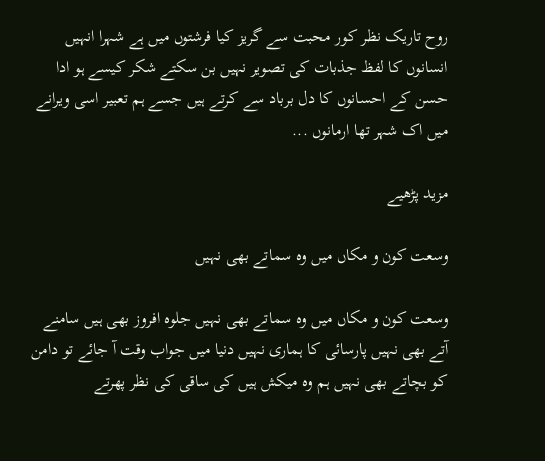روح تاریک نظر کور محبت سے گریز کیا فرشتوں میں ہے شہرا انہیں انسانوں کا لفظ جذبات کی تصویر نہیں بن سکتے شکر کیسے ہو ادا حسن کے احسانوں کا دل برباد سے کرتے ہیں جسے ہم تعبیر اسی ویرانے میں اک شہر تھا ارمانوں ...

مزید پڑھیے

وسعت کون و مکاں میں وہ سماتے بھی نہیں

وسعت کون و مکاں میں وہ سماتے بھی نہیں جلوہ افروز بھی ہیں سامنے آتے بھی نہیں پارسائی کا ہماری نہیں دنیا میں جواب وقت آ جائے تو دامن کو بچاتے بھی نہیں ہم وہ میکش ہیں کی ساقی کی نظر پھرتے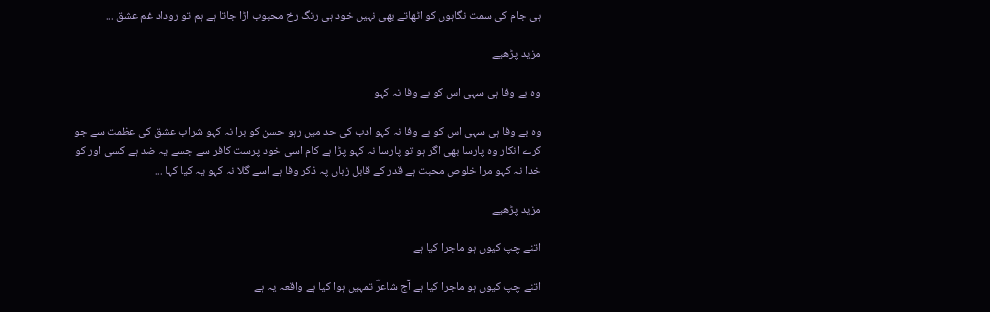ہی جام کی سمت نگاہوں کو اٹھاتے بھی نہیں خود ہی رنگ رخ محبوب اڑا جاتا ہے ہم تو روداد غم عشق ...

مزید پڑھیے

وہ بے وفا ہی سہی اس کو بے وفا نہ کہو

وہ بے وفا ہی سہی اس کو بے وفا نہ کہو ادب کی حد میں رہو حسن کو برا نہ کہو شراب عشق کی عظمت سے جو کرے انکار وہ پارسا بھی اگر ہو تو پارسا نہ کہو پڑا ہے کام اسی خود پرست کافر سے جسے یہ ضد ہے کسی اور کو خدا نہ کہو مرا خلوص محبت ہے قدر کے قابل زباں پہ ذکر وفا ہے اسے گلا نہ کہو یہ کیا کہا ...

مزید پڑھیے

اتنے چپ کیوں ہو ماجرا کیا ہے

اتنے چپ کیوں ہو ماجرا کیا ہے آج شاعرؔ تمہیں ہوا کیا ہے واقعہ یہ ہے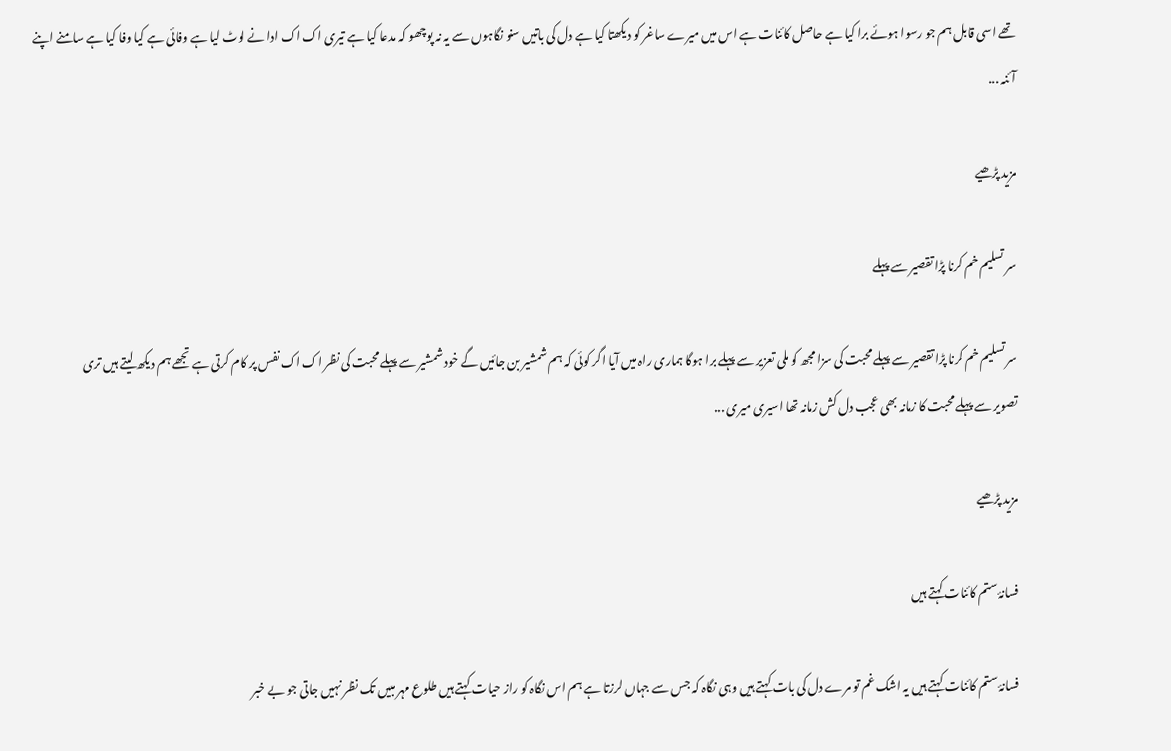تھے اسی قابل ہم جو رسوا ہوئے برا کیا ہے حاصل کائنات ہے اس میں میرے ساغر کو دیکھتا کیا ہے دل کی باتیں سنو نگاہوں سے یہ نہ پوچھو کہ مدعا کیا ہے تیری اک اک ادا نے لوٹ لیا ہے وفائی ہے کیا وفا کیا ہے سامنے اپنے آئنہ ...

مزید پڑھیے

سر تسلیم خم کرنا پڑا تقصیر سے پہلے

سر تسلیم خم کرنا پڑا تقصیر سے پہلے محبت کی سزا مجھ کو ملی تعزیر سے پہلے برا ہوگا ہماری راہ میں آیا اگر کوئی کہ ہم شمشیر بن جائیں گے خود شمشیر سے پہلے محبت کی نظر اک اک نفس پر کام کرتی ہے تجھے ہم دیکھ لیتے ہیں تری تصویر سے پہلے محبت کا زمانہ بھی عجب دل کش زمانہ تھا اسیری میری ...

مزید پڑھیے

فسانۂ ستم کائنات کہتے ہیں

فسانۂ ستم کائنات کہتے ہیں یہ اشک غم تو مرے دل کی بات کہتے ہیں وہی نگاہ کہ جس سے جہاں لرزتا ہے ہم اس نگاہ کو راز حیات کہتے ہیں طلوع مہر مبیں تک نظر نہیں جاتی جو بے خبر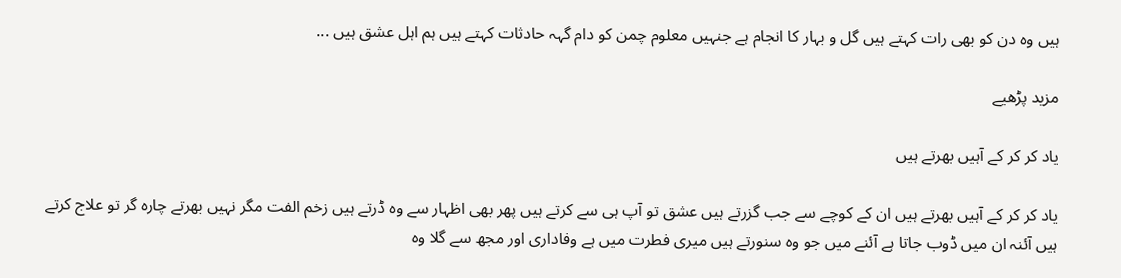ہیں وہ دن کو بھی رات کہتے ہیں گل و بہار کا انجام ہے جنہیں معلوم چمن کو دام گہہ حادثات کہتے ہیں ہم اہل عشق ہیں ...

مزید پڑھیے

یاد کر کر کے آہیں بھرتے ہیں

یاد کر کر کے آہیں بھرتے ہیں ان کے کوچے سے جب گزرتے ہیں عشق تو آپ ہی سے کرتے ہیں پھر بھی اظہار سے وہ ڈرتے ہیں زخم الفت مگر نہیں بھرتے چارہ گر تو علاج کرتے ہیں آئنہ ان میں ڈوب جاتا ہے آئنے میں جو وہ سنورتے ہیں میری فطرت میں ہے وفاداری اور مجھ سے گلا وہ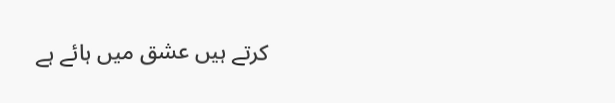کرتے ہیں عشق میں ہائے ہے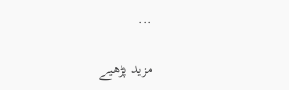...

مزید پڑھیے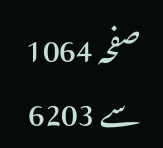صفحہ 1064 سے 6203